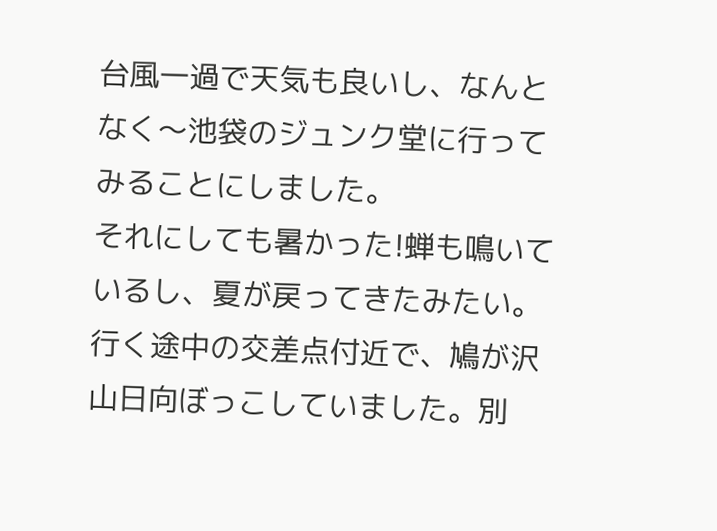台風一過で天気も良いし、なんとなく〜池袋のジュンク堂に行ってみることにしました。
それにしても暑かった!蝉も鳴いているし、夏が戻ってきたみたい。
行く途中の交差点付近で、鳩が沢山日向ぼっこしていました。別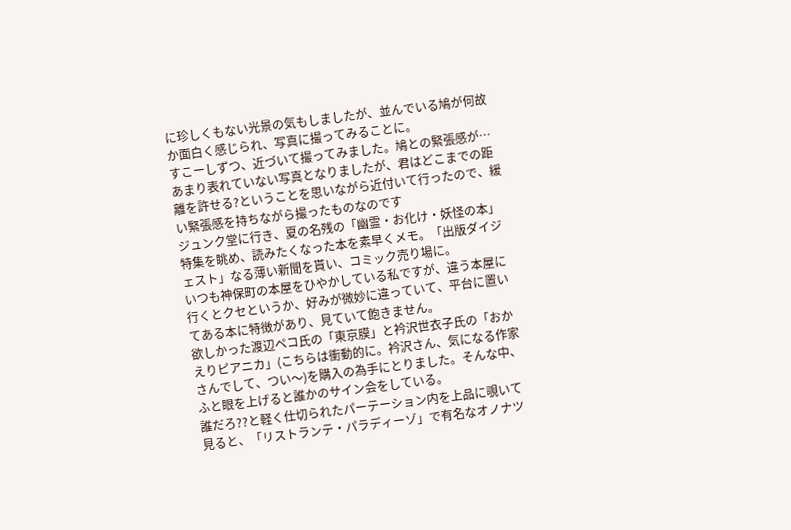に珍しくもない光景の気もしましたが、並んでいる鳩が何故か面白く感じられ、写真に撮ってみることに。
すこーしずつ、近づいて撮ってみました。鳩との緊張感が…あまり表れていない写真となりましたが、君はどこまでの距離を許せる?ということを思いながら近付いて行ったので、緩い緊張感を持ちながら撮ったものなのです
ジュンク堂に行き、夏の名残の「幽霊・お化け・妖怪の本」特集を眺め、読みたくなった本を素早くメモ。「出版ダイジェスト」なる薄い新聞を貰い、コミック売り場に。
いつも神保町の本屋をひやかしている私ですが、違う本屋に行くとクセというか、好みが微妙に違っていて、平台に置いてある本に特徴があり、見ていて飽きません。
欲しかった渡辺ペコ氏の「東京膜」と衿沢世衣子氏の「おかえりピアニカ」(こちらは衝動的に。衿沢さん、気になる作家さんでして、つい〜)を購入の為手にとりました。そんな中、ふと眼を上げると誰かのサイン会をしている。
誰だろ??と軽く仕切られたパーテーション内を上品に覗いて見ると、「リストランテ・パラディーゾ」で有名なオノナツ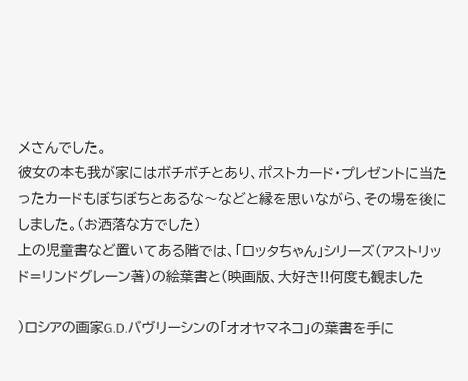メさんでした。
彼女の本も我が家にはボチボチとあり、ポストカード・プレゼントに当たったカードもぼちぼちとあるな〜などと縁を思いながら、その場を後にしました。(お洒落な方でした)
上の児童書など置いてある階では、「ロッタちゃん」シリーズ(アストリッド=リンドグレーン著)の絵葉書と(映画版、大好き!!何度も観ました

)ロシアの画家G.D.バヴリーシンの「オオヤマネコ」の葉書を手に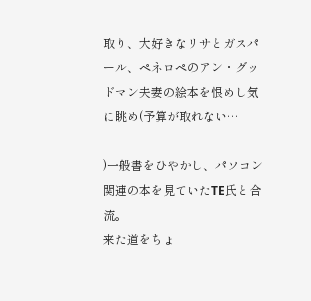取り、大好きなリサとガスパール、ペネロペのアン・グッドマン夫妻の絵本を恨めし気に眺め(予算が取れない…

)一般書をひやかし、パソコン関連の本を見ていたTE氏と合流。
来た道をちょ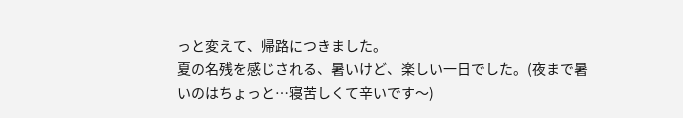っと変えて、帰路につきました。
夏の名残を感じされる、暑いけど、楽しい一日でした。(夜まで暑いのはちょっと…寝苦しくて辛いです〜)